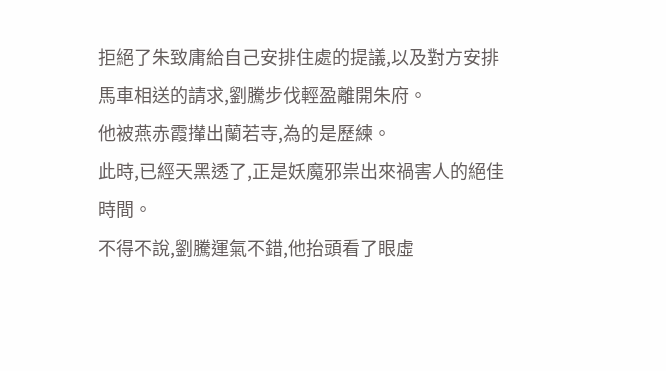拒絕了朱致庸給自己安排住處的提議,以及對方安排馬車相送的請求,劉騰步伐輕盈離開朱府。
他被燕赤霞攆出蘭若寺,為的是歷練。
此時,已經天黑透了,正是妖魔邪祟出來禍害人的絕佳時間。
不得不說,劉騰運氣不錯,他抬頭看了眼虛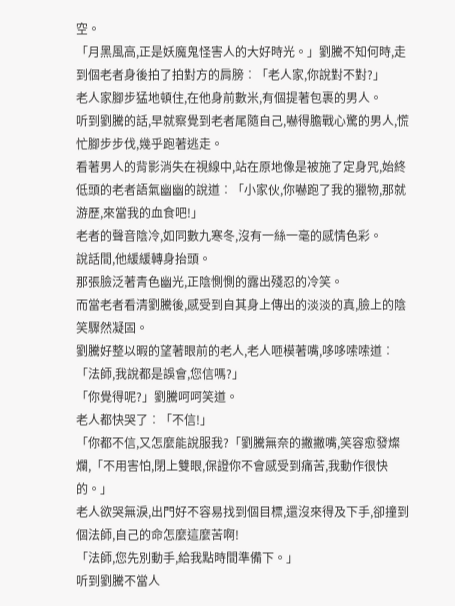空。
「月黑風高,正是妖魔鬼怪害人的大好時光。」劉騰不知何時,走到個老者身後拍了拍對方的肩膀︰「老人家,你說對不對?」
老人家腳步猛地頓住,在他身前數米,有個提著包裹的男人。
听到劉騰的話,早就察覺到老者尾隨自己,嚇得膽戰心驚的男人,慌忙腳步步伐,幾乎跑著逃走。
看著男人的背影消失在視線中,站在原地像是被施了定身咒,始終低頭的老者語氣幽幽的說道︰「小家伙,你嚇跑了我的獵物,那就游歷,來當我的血食吧!」
老者的聲音陰冷,如同數九寒冬,沒有一絲一毫的感情色彩。
說話間,他緩緩轉身抬頭。
那張臉泛著青色幽光,正陰惻惻的露出殘忍的冷笑。
而當老者看清劉騰後,感受到自其身上傳出的淡淡的真,臉上的陰笑驟然凝固。
劉騰好整以暇的望著眼前的老人,老人咂模著嘴,哆哆嗦嗦道︰「法師,我說都是誤會,您信嗎?」
「你覺得呢?」劉騰呵呵笑道。
老人都快哭了︰「不信!」
「你都不信,又怎麼能說服我?「劉騰無奈的撇撇嘴,笑容愈發燦爛,「不用害怕,閉上雙眼,保證你不會感受到痛苦,我動作很快的。」
老人欲哭無淚,出門好不容易找到個目標,還沒來得及下手,卻撞到個法師,自己的命怎麼這麼苦啊!
「法師,您先別動手,給我點時間準備下。」
听到劉騰不當人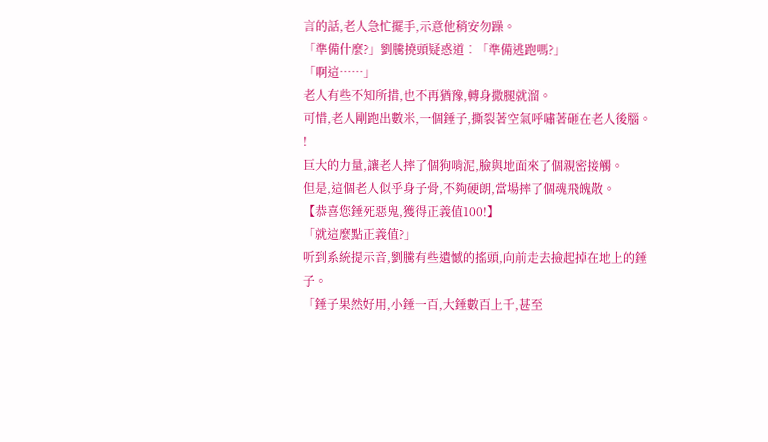言的話,老人急忙擺手,示意他稍安勿躁。
「準備什麼?」劉騰撓頭疑惑道︰「準備逃跑嗎?」
「啊這……」
老人有些不知所措,也不再猶豫,轉身撒腿就溜。
可惜,老人剛跑出數米,一個錘子,撕裂著空氣呼嘯著砸在老人後腦。
!
巨大的力量,讓老人摔了個狗啃泥,臉與地面來了個親密接觸。
但是,這個老人似乎身子骨,不夠硬朗,當場摔了個魂飛魄散。
【恭喜您錘死惡鬼,獲得正義值100!】
「就這麼點正義值?」
听到系統提示音,劉騰有些遺憾的搖頭,向前走去撿起掉在地上的錘子。
「錘子果然好用,小錘一百,大錘數百上千,甚至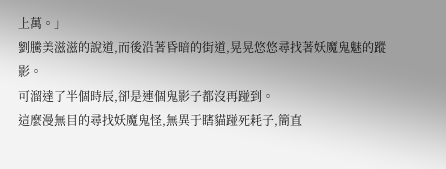上萬。」
劉騰美滋滋的說道,而後沿著昏暗的街道,晃晃悠悠尋找著妖魔鬼魅的蹤影。
可溜達了半個時辰,卻是連個鬼影子都沒再踫到。
這麼漫無目的尋找妖魔鬼怪,無異于瞎貓踫死耗子,簡直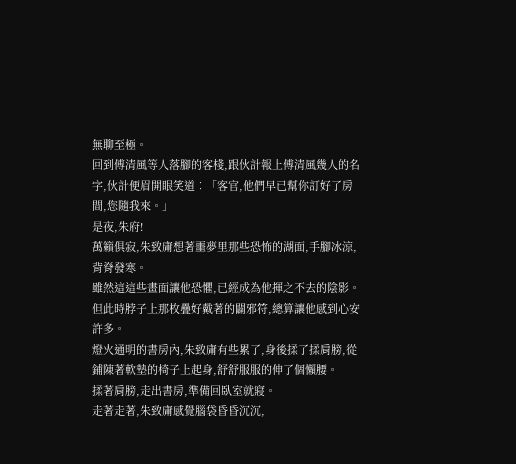無聊至極。
回到傅清風等人落腳的客棧,跟伙計報上傅清風幾人的名字,伙計便眉開眼笑道︰「客官,他們早已幫你訂好了房間,您隨我來。」
是夜,朱府!
萬籟俱寂,朱致庸想著噩夢里那些恐怖的湖面,手腳冰涼,背脊發寒。
雖然這這些畫面讓他恐懼,已經成為他揮之不去的陰影。
但此時脖子上那枚疊好戴著的闢邪符,總算讓他感到心安許多。
燈火通明的書房內,朱致庸有些累了,身後揉了揉肩膀,從鋪陳著軟墊的椅子上起身,舒舒服服的伸了個懶腰。
揉著肩膀,走出書房,準備回臥室就寢。
走著走著,朱致庸感覺腦袋昏昏沉沉,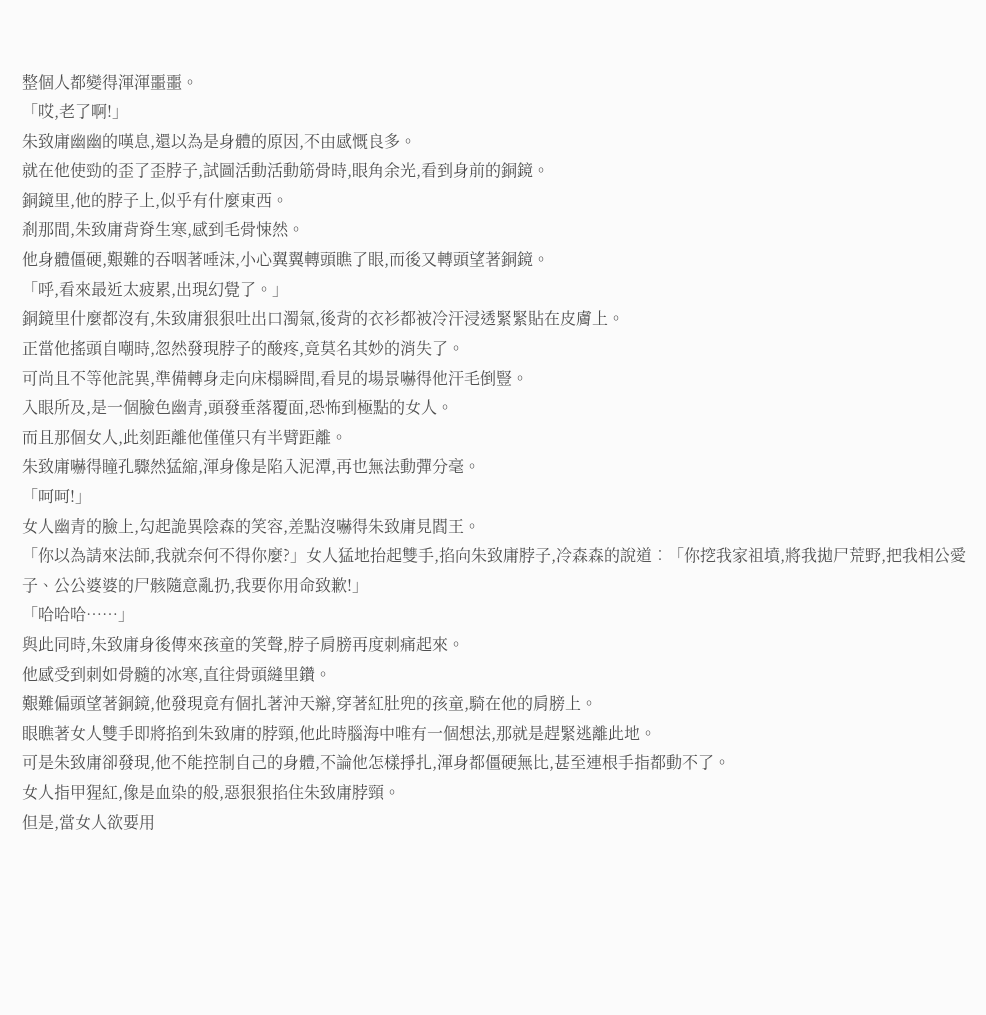整個人都變得渾渾噩噩。
「哎,老了啊!」
朱致庸幽幽的嘆息,還以為是身體的原因,不由感慨良多。
就在他使勁的歪了歪脖子,試圖活動活動筋骨時,眼角余光,看到身前的銅鏡。
銅鏡里,他的脖子上,似乎有什麼東西。
剎那間,朱致庸背脊生寒,感到毛骨悚然。
他身體僵硬,艱難的吞咽著唾沫,小心翼翼轉頭瞧了眼,而後又轉頭望著銅鏡。
「呼,看來最近太疲累,出現幻覺了。」
銅鏡里什麼都沒有,朱致庸狠狠吐出口濁氣,後背的衣衫都被冷汗浸透緊緊貼在皮膚上。
正當他搖頭自嘲時,忽然發現脖子的酸疼,竟莫名其妙的消失了。
可尚且不等他詫異,準備轉身走向床榻瞬間,看見的場景嚇得他汗毛倒豎。
入眼所及,是一個臉色幽青,頭發垂落覆面,恐怖到極點的女人。
而且那個女人,此刻距離他僅僅只有半臂距離。
朱致庸嚇得瞳孔驟然猛縮,渾身像是陷入泥潭,再也無法動彈分毫。
「呵呵!」
女人幽青的臉上,勾起詭異陰森的笑容,差點沒嚇得朱致庸見閻王。
「你以為請來法師,我就奈何不得你麼?」女人猛地抬起雙手,掐向朱致庸脖子,冷森森的說道︰「你挖我家祖墳,將我拋尸荒野,把我相公愛子、公公婆婆的尸骸隨意亂扔,我要你用命致歉!」
「哈哈哈……」
與此同時,朱致庸身後傳來孩童的笑聲,脖子肩膀再度刺痛起來。
他感受到刺如骨髓的冰寒,直往骨頭縫里鑽。
艱難偏頭望著銅鏡,他發現竟有個扎著沖天辮,穿著紅肚兜的孩童,騎在他的肩膀上。
眼瞧著女人雙手即將掐到朱致庸的脖頸,他此時腦海中唯有一個想法,那就是趕緊逃離此地。
可是朱致庸卻發現,他不能控制自己的身體,不論他怎樣掙扎,渾身都僵硬無比,甚至連根手指都動不了。
女人指甲猩紅,像是血染的般,惡狠狠掐住朱致庸脖頸。
但是,當女人欲要用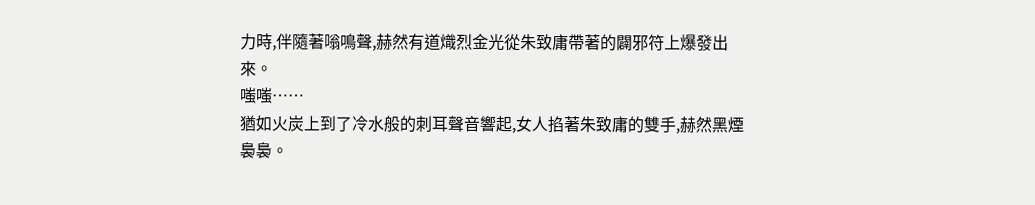力時,伴隨著嗡鳴聲,赫然有道熾烈金光從朱致庸帶著的闢邪符上爆發出來。
嗤嗤……
猶如火炭上到了冷水般的刺耳聲音響起,女人掐著朱致庸的雙手,赫然黑煙裊裊。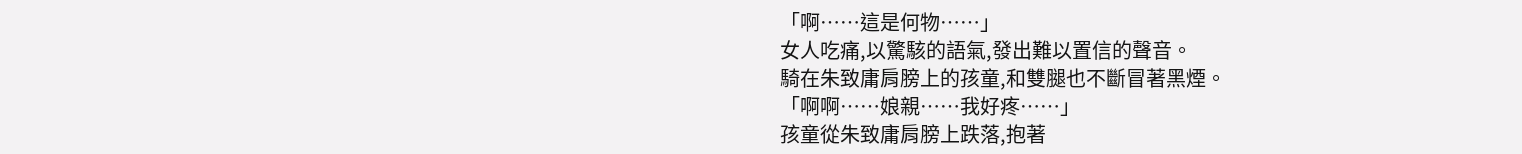「啊……這是何物……」
女人吃痛,以驚駭的語氣,發出難以置信的聲音。
騎在朱致庸肩膀上的孩童,和雙腿也不斷冒著黑煙。
「啊啊……娘親……我好疼……」
孩童從朱致庸肩膀上跌落,抱著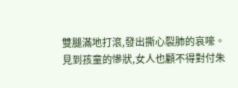雙腿滿地打滾,發出撕心裂肺的哀嚎。
見到孩童的慘狀,女人也顧不得對付朱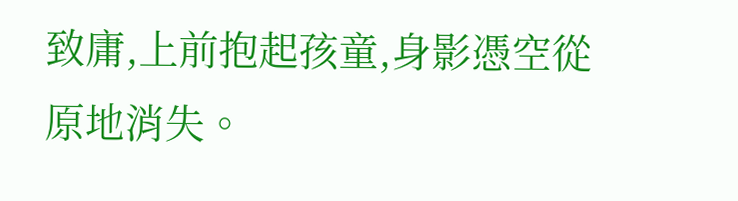致庸,上前抱起孩童,身影憑空從原地消失。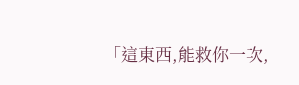「這東西,能救你一次,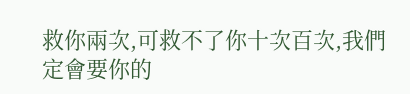救你兩次,可救不了你十次百次,我們定會要你的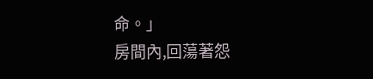命。」
房間內,回蕩著怨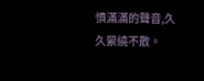憤滿滿的聲音,久久縈繞不散。